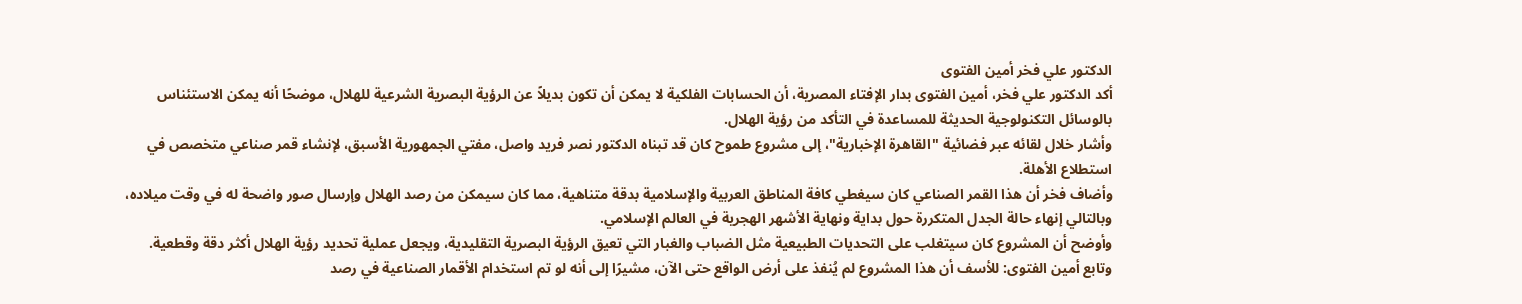الدكتور علي فخر أمين الفتوى
أكد الدكتور علي فخر، أمين الفتوى بدار الإفتاء المصرية، أن الحسابات الفلكية لا يمكن أن تكون بديلاً عن الرؤية البصرية الشرعية للهلال، موضحًا أنه يمكن الاستئناس بالوسائل التكنولوجية الحديثة للمساعدة في التأكد من رؤية الهلال.
وأشار خلال لقائه عبر فضائية "القاهرة الإخبارية"، إلى مشروع طموح كان قد تبناه الدكتور نصر فريد واصل، مفتي الجمهورية الأسبق، لإنشاء قمر صناعي متخصص في استطلاع الأهلة.
وأضاف فخر أن هذا القمر الصناعي كان سيغطي كافة المناطق العربية والإسلامية بدقة متناهية، مما كان سيمكن من رصد الهلال وإرسال صور واضحة له في وقت ميلاده، وبالتالي إنهاء حالة الجدل المتكررة حول بداية ونهاية الأشهر الهجرية في العالم الإسلامي.
وأوضح أن المشروع كان سيتغلب على التحديات الطبيعية مثل الضباب والغبار التي تعيق الرؤية البصرية التقليدية، ويجعل عملية تحديد رؤية الهلال أكثر دقة وقطعية.
وتابع أمين الفتوى: للأسف أن هذا المشروع لم يُنفذ على أرض الواقع حتى الآن، مشيرًا إلى أنه لو تم استخدام الأقمار الصناعية في رصد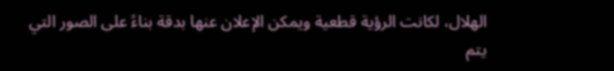الهلال، لكانت الرؤية قطعية ويمكن الإعلان عنها بدقة بناءً على الصور التي يتم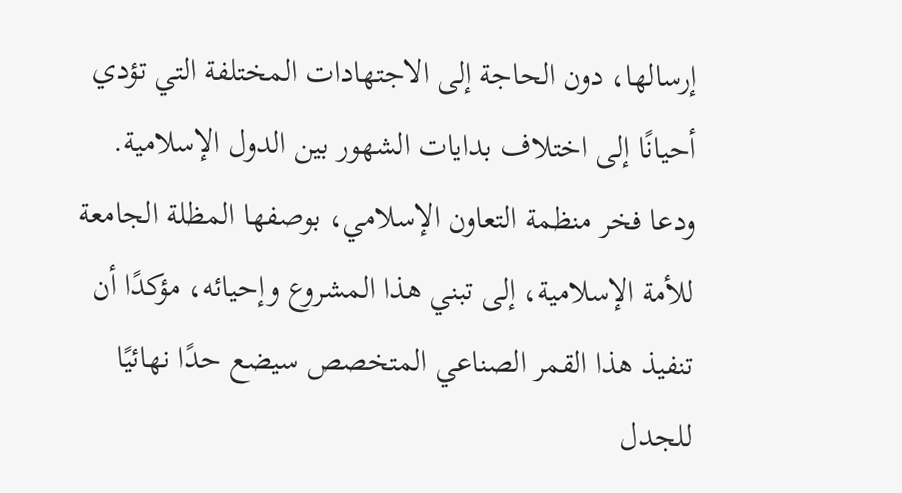إرسالها، دون الحاجة إلى الاجتهادات المختلفة التي تؤدي أحيانًا إلى اختلاف بدايات الشهور بين الدول الإسلامية.
ودعا فخر منظمة التعاون الإسلامي، بوصفها المظلة الجامعة للأمة الإسلامية، إلى تبني هذا المشروع وإحيائه، مؤكدًا أن تنفيذ هذا القمر الصناعي المتخصص سيضع حدًا نهائيًا للجدل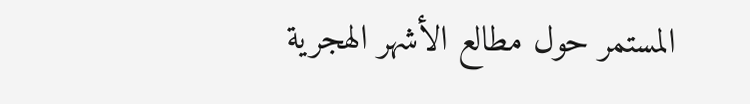المستمر حول مطالع الأشهر الهجرية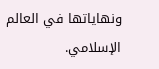ونهاياتها في العالم الإسلامي.